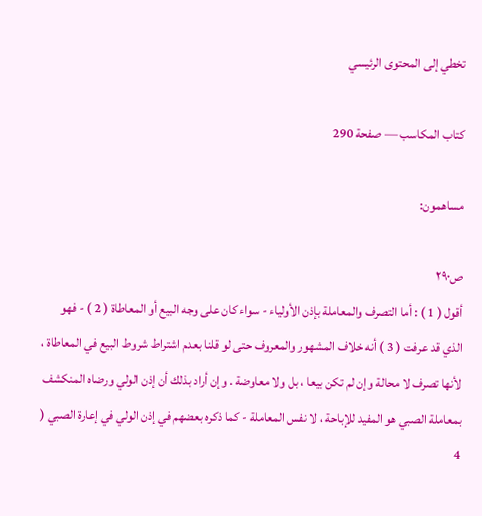تخطي إلى المحتوى الرئيسي

كتاب المكاسب — صفحة 290

مساهمون:

ص٢٩٠
أقول ( 1 ) : أما التصرف والمعاملة بإذن الأولياء - سواء كان على وجه البيع أو المعاطاة ( 2 ) - فهو الذي قد عرفت ( 3 ) أنه خلاف المشهور والمعروف حتى لو قلنا بعدم اشتراط شروط البيع في المعاطاة ، لأنها تصرف لا محالة وإن لم تكن بيعا ، بل ولا معاوضة . وإن أراد بذلك أن إذن الولي ورضاه المنكشف بمعاملة الصبي هو المفيد للإباحة ، لا نفس المعاملة - كما ذكره بعضهم في إذن الولي في إعارة الصبي ( 4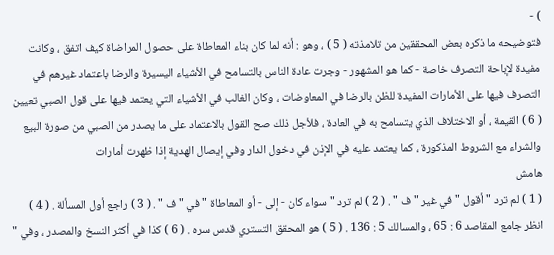) -
فتوضيحه ما ذكره بعض المحققين من تلامذته ( 5 ) ، وهو : أنه لما كان بناء المعاطاة على حصول المراضاة كيف اتفق ، وكانت مفيدة لإباحة التصرف خاصة - كما هو المشهور - وجرت عادة الناس بالتسامح في الأشياء اليسيرة والرضا باعتماد غيرهم في التصرف فيها على الأمارات المفيدة للظن بالرضا في المعاوضات ، وكان الغالب في الأشياء التي يعتمد فيها على قول الصبي تعيين ( 6 ) القيمة ، أو الاختلاف الذي يتسامح به في العادة ، فلأجل ذلك صح القول بالاعتماد على ما يصدر من الصبي من صورة البيع والشراء مع الشروط المذكورة ، كما يعتمد عليه في الإذن في دخول الدار وفي إيصال الهدية إذا ظهرت أمارات
هامش
( 1 ) لم ترد " أقول " في غير " ف " . ( 2 ) لم ترد " سواء كان - إلى - أو المعاطاة " في " ف " . ( 3 ) راجع أول المسألة . ( 4 ) انظر جامع المقاصد 6 : 65 ، والمسالك 5 : 136 . ( 5 ) هو المحقق التستري قدس سره . ( 6 ) كذا في أكثر النسخ والمصدر ، وفي "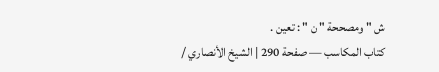ش " ومصححة " ن " : تعين .
كتاب المكاسب — صفحة 290 | الشيخ الأنصاري /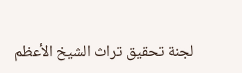لجنة تحقيق تراث الشيخ الأعظم